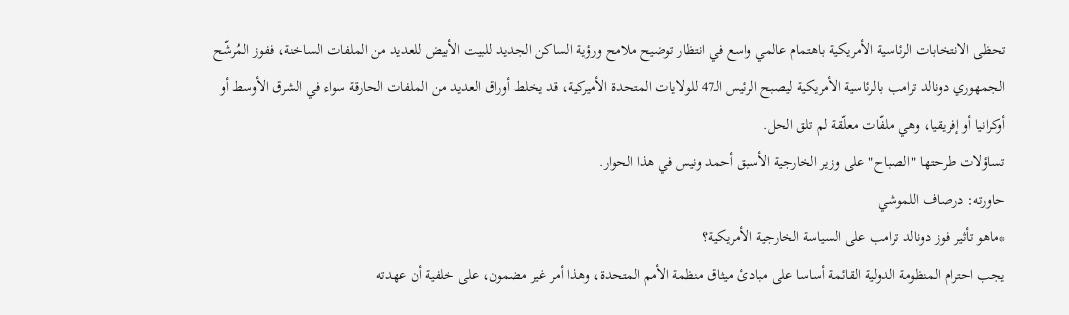تحظى الانتخابات الرئاسية الأمريكية باهتمام عالمي واسع في انتظار توضيح ملامح ورؤية الساكن الجديد للبيت الأبيض للعديد من الملفات الساخنة، ففوز المُرشّح الجمهوري دونالد ترامب بالرئاسية الأمريكية ليصبح الرئيس الـ47 للولايات المتحدة الأميركية، قد يخلط أوراق العديد من الملفات الحارقة سواء في الشرق الأوسط أو أوكرانيا أو إفريقيا، وهي ملفّات معلّقة لم تلق الحل.
تساؤلات طرحتها "الصباح" على وزير الخارجية الأسبق أحمد ونيس في هذا الحوار.
حاورته: درصاف اللموشي
*ماهو تأثير فوز دونالد ترامب على السياسة الخارجية الأمريكية؟
يجب احترام المنظومة الدولية القائمة أساسا على مبادئ ميثاق منظمة الأمم المتحدة، وهذا أمر غير مضمون، على خلفية أن عهدته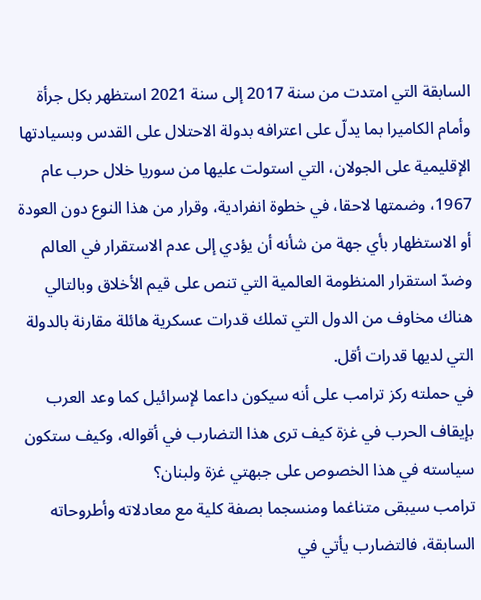السابقة التي امتدت من سنة 2017 إلى سنة 2021 استظهر بكل جرأة وأمام الكاميرا بما يدلّ على اعترافه بدولة الاحتلال على القدس وبسيادتها الإقليمية على الجولان، التي استولت عليها من سوريا خلال حرب عام 1967، وضمتها لاحقا، في خطوة انفرادية، وقرار من هذا النوع دون العودة أو الاستظهار بأي جهة من شأنه أن يؤدي إلى عدم الاستقرار في العالم وضدّ استقرار المنظومة العالمية التي تنص على قيم الأخلاق وبالتالي هناك مخاوف من الدول التي تملك قدرات عسكرية هائلة مقارنة بالدولة التي لديها قدرات أقل.
في حملته ركز ترامب على أنه سيكون داعما لإسرائيل كما وعد العرب بإيقاف الحرب في غزة كيف ترى هذا التضارب في أقواله، وكيف ستكون سياسته في هذا الخصوص على جبهتي غزة ولبنان؟
ترامب سيبقى متناغما ومنسجما بصفة كلية مع معادلاته وأطروحاته السابقة، فالتضارب يأتي في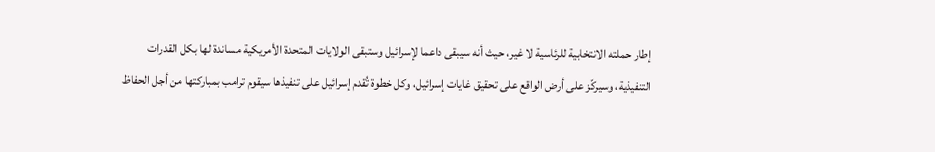إطار حملته الانتخابية للرئاسية لا غير، حيث أنه سيبقى داعما لإسرائيل وستبقى الولايات المتحدة الأمريكية مساندة لها بكل القدرات التنفيذية، وسيركّز على أرض الواقع على تحقيق غايات إسرائيل، وكل خطوة تُقدم إسرائيل على تنفيذها سيقوم ترامب بمباركتها من أجل الحفاظ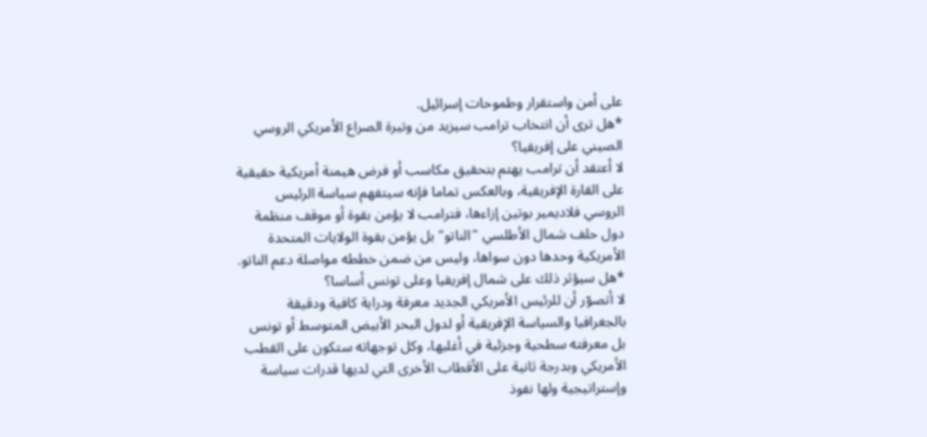على أمن واستقرار وطموحات إسرائيل.
*هل ترى أن انتخاب ترامب سيزيد من وتيرة الصراع الأمريكي الروسي الصيني على إفريقيا؟
لا أعتقد أن ترامب يهتم بتحقيق مكاسب أو فرض هيمنة أمريكية حقيقية على القارة الإفريقية، وبالعكس تماما فإنه سيتفهم سياسة الرئيس الروسي فلاديمير بوتين إزاءها، فترامب لا يؤمن بقوة أو موقف منظمة دول حلف شمال الأطلسي "الناتو" بل يؤمن بقوة الولايات المتحدة الأمريكية وحدها دون سواها، وليس من ضمن خططه مواصلة دعم الناتو.
*هل سيؤثر ذلك على شمال إفريقيا وعلى تونس أساسا؟
لا أتصوّر أن للرئيس الأمريكي الجديد معرفة ودراية كافية ودقيقة بالجغرافيا والسياسة الإفريقية أو لدول البحر الأبيض المتوسط أو تونس بل معرفته سطحية وجزئية في أغلبها، وكل توجهاته ستكون على القطب الأمريكي وبدرجة ثانية على الأقطاب الأخرى التي لديها قدرات سياسة وإستراتيجية ولها نفوذ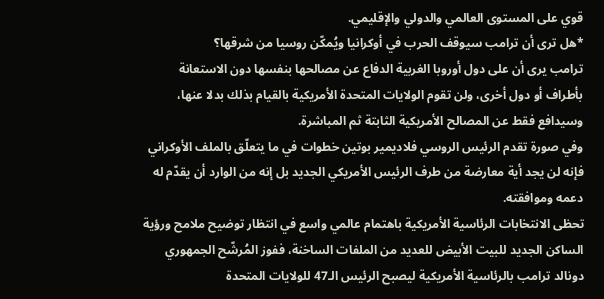قوي على المستوى العالمي والدولي والإقليمي.
*هل ترى أن ترامب سيوقف الحرب في أوكرانيا ويُمكّن روسيا من شرقها؟
ترامب يرى أن على دول أوروبا الغربية الدفاع عن مصالحها بنفسها دون الاستعانة بأطراف أو دول أخرى، ولن تقوم الولايات المتحدة الأمريكية بالقيام بذلك بدلا عنها، وسيدافع فقط عن المصالح الأمريكية الثابتة ثم المباشرة.
وفي صورة تقدم الرئيس الروسي فلاديمير بوتين خطوات في ما يتعلّق بالملف الأوكراني فإنه لن يجد أية معارضة من طرف الرئيس الأمريكي الجديد بل إنه من الوارد أن يقدّم له دعمه وموافقته.
تحظى الانتخابات الرئاسية الأمريكية باهتمام عالمي واسع في انتظار توضيح ملامح ورؤية الساكن الجديد للبيت الأبيض للعديد من الملفات الساخنة، ففوز المُرشّح الجمهوري دونالد ترامب بالرئاسية الأمريكية ليصبح الرئيس الـ47 للولايات المتحدة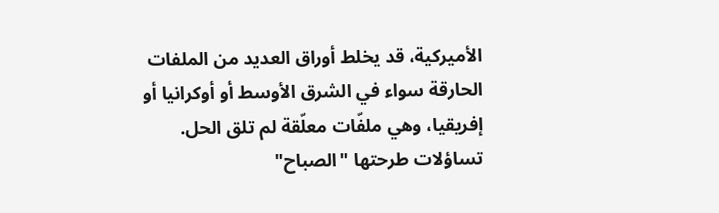الأميركية، قد يخلط أوراق العديد من الملفات الحارقة سواء في الشرق الأوسط أو أوكرانيا أو إفريقيا، وهي ملفّات معلّقة لم تلق الحل.
تساؤلات طرحتها "الصباح"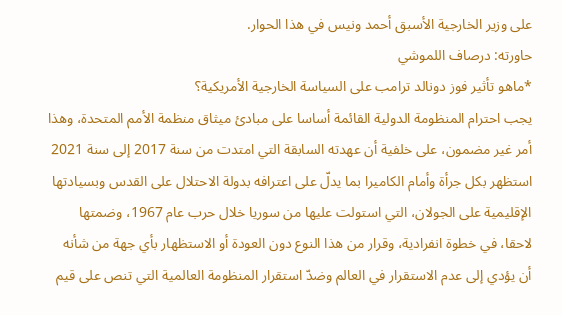على وزير الخارجية الأسبق أحمد ونيس في هذا الحوار.
حاورته: درصاف اللموشي
*ماهو تأثير فوز دونالد ترامب على السياسة الخارجية الأمريكية؟
يجب احترام المنظومة الدولية القائمة أساسا على مبادئ ميثاق منظمة الأمم المتحدة، وهذا أمر غير مضمون، على خلفية أن عهدته السابقة التي امتدت من سنة 2017 إلى سنة 2021 استظهر بكل جرأة وأمام الكاميرا بما يدلّ على اعترافه بدولة الاحتلال على القدس وبسيادتها الإقليمية على الجولان، التي استولت عليها من سوريا خلال حرب عام 1967، وضمتها لاحقا، في خطوة انفرادية، وقرار من هذا النوع دون العودة أو الاستظهار بأي جهة من شأنه أن يؤدي إلى عدم الاستقرار في العالم وضدّ استقرار المنظومة العالمية التي تنص على قيم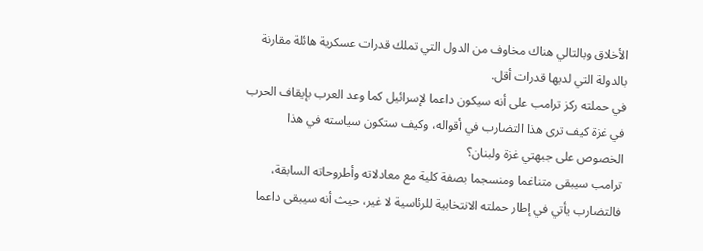الأخلاق وبالتالي هناك مخاوف من الدول التي تملك قدرات عسكرية هائلة مقارنة بالدولة التي لديها قدرات أقل.
في حملته ركز ترامب على أنه سيكون داعما لإسرائيل كما وعد العرب بإيقاف الحرب في غزة كيف ترى هذا التضارب في أقواله، وكيف ستكون سياسته في هذا الخصوص على جبهتي غزة ولبنان؟
ترامب سيبقى متناغما ومنسجما بصفة كلية مع معادلاته وأطروحاته السابقة، فالتضارب يأتي في إطار حملته الانتخابية للرئاسية لا غير، حيث أنه سيبقى داعما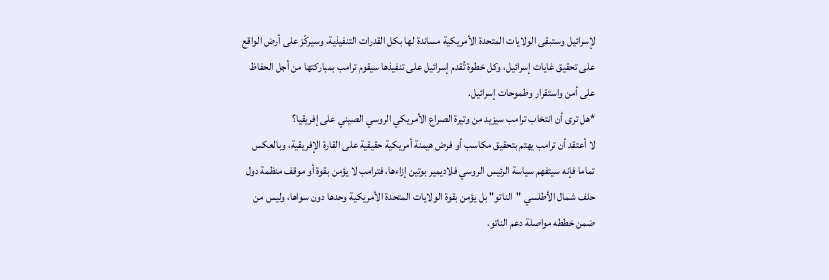لإسرائيل وستبقى الولايات المتحدة الأمريكية مساندة لها بكل القدرات التنفيذية، وسيركّز على أرض الواقع على تحقيق غايات إسرائيل، وكل خطوة تُقدم إسرائيل على تنفيذها سيقوم ترامب بمباركتها من أجل الحفاظ على أمن واستقرار وطموحات إسرائيل.
*هل ترى أن انتخاب ترامب سيزيد من وتيرة الصراع الأمريكي الروسي الصيني على إفريقيا؟
لا أعتقد أن ترامب يهتم بتحقيق مكاسب أو فرض هيمنة أمريكية حقيقية على القارة الإفريقية، وبالعكس تماما فإنه سيتفهم سياسة الرئيس الروسي فلاديمير بوتين إزاءها، فترامب لا يؤمن بقوة أو موقف منظمة دول حلف شمال الأطلسي "الناتو" بل يؤمن بقوة الولايات المتحدة الأمريكية وحدها دون سواها، وليس من ضمن خططه مواصلة دعم الناتو.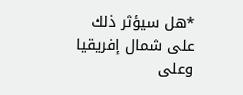*هل سيؤثر ذلك على شمال إفريقيا وعلى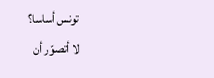تونس أساسا؟
لا أتصوّر أن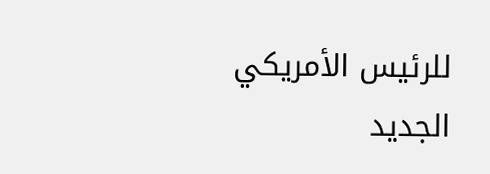للرئيس الأمريكي الجديد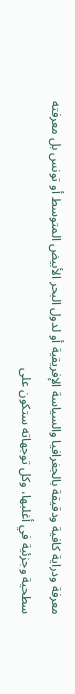معرفة ودراية كافية ودقيقة بالجغرافيا والسياسة الإفريقية أو لدول البحر الأبيض المتوسط أو تونس بل معرفته سطحية وجزئية في أغلبها، وكل توجهاته ستكون على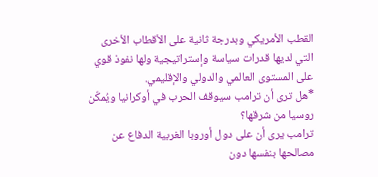القطب الأمريكي وبدرجة ثانية على الأقطاب الأخرى التي لديها قدرات سياسة وإستراتيجية ولها نفوذ قوي على المستوى العالمي والدولي والإقليمي.
*هل ترى أن ترامب سيوقف الحرب في أوكرانيا ويُمكّن روسيا من شرقها؟
ترامب يرى أن على دول أوروبا الغربية الدفاع عن مصالحها بنفسها دون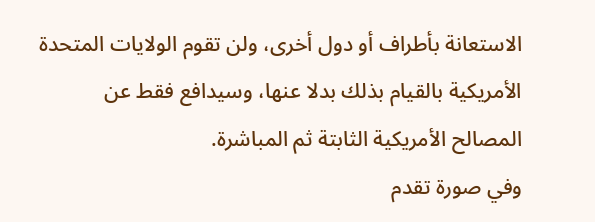الاستعانة بأطراف أو دول أخرى، ولن تقوم الولايات المتحدة الأمريكية بالقيام بذلك بدلا عنها، وسيدافع فقط عن المصالح الأمريكية الثابتة ثم المباشرة.
وفي صورة تقدم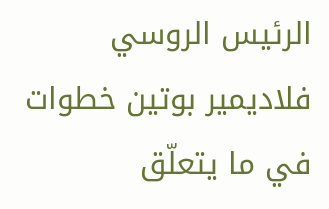الرئيس الروسي فلاديمير بوتين خطوات في ما يتعلّق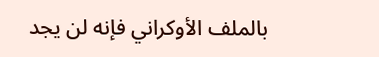بالملف الأوكراني فإنه لن يجد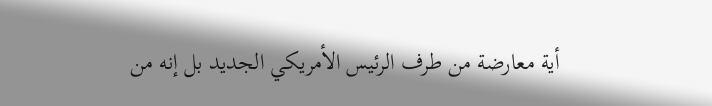أية معارضة من طرف الرئيس الأمريكي الجديد بل إنه من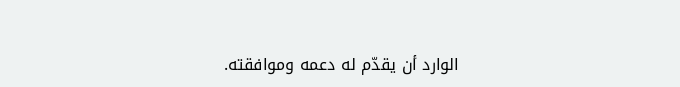الوارد أن يقدّم له دعمه وموافقته.